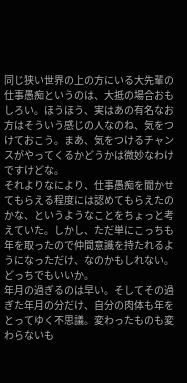同じ狭い世界の上の方にいる大先輩の仕事愚痴というのは、大抵の場合おもしろい。ほうほう、実はあの有名なお方はそういう感じの人なのね、気をつけておこう。まあ、気をつけるチャンスがやってくるかどうかは微妙なわけですけどな。
それよりなにより、仕事愚痴を聞かせてもらえる程度には認めてもらえたのかな、というようなことをちょっと考えていた。しかし、ただ単にこっちも年を取ったので仲間意識を持たれるようになっただけ、なのかもしれない。どっちでもいいか。
年月の過ぎるのは早い。そしてその過ぎた年月の分だけ、自分の肉体も年をとってゆく不思議。変わったものも変わらないも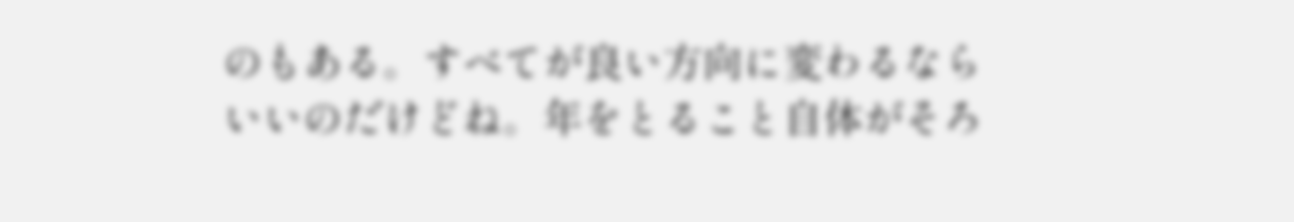のもある。すべてが良い方向に変わるならいいのだけどね。年をとること自体がそろ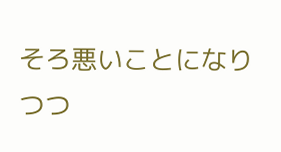そろ悪いことになりつつ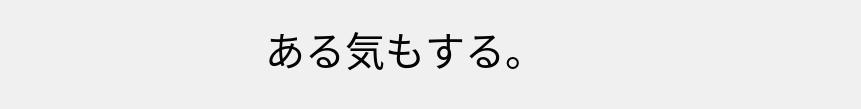ある気もする。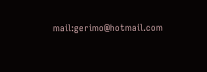mail:gerimo@hotmail.com